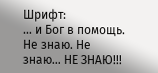Шрифт:
… и Бог в помощь.
Не знаю. Не знаю… НЕ ЗНАЮ!!!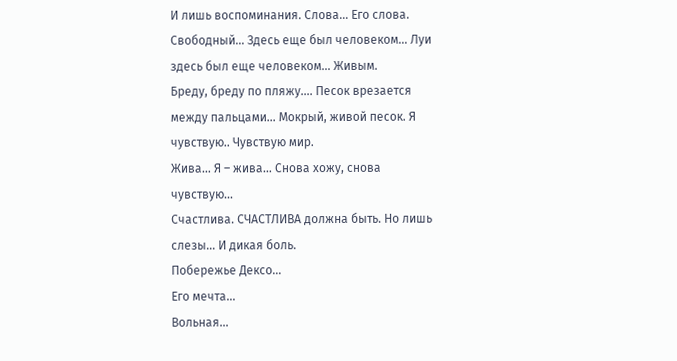И лишь воспоминания. Слова… Его слова.
Свободный… Здесь еще был человеком… Луи здесь был еще человеком… Живым.
Бреду, бреду по пляжу…. Песок врезается между пальцами… Мокрый, живой песок. Я чувствую.. Чувствую мир.
Жива… Я – жива… Снова хожу, снова чувствую…
Счастлива. СЧАСТЛИВА должна быть. Но лишь слезы... И дикая боль.
Побережье Дексо…
Его мечта…
Вольная…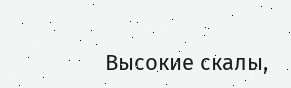Высокие скалы,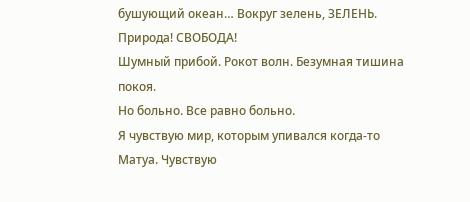бушующий океан… Вокруг зелень, ЗЕЛЕНЬ. Природа! СВОБОДА!
Шумный прибой. Рокот волн. Безумная тишина покоя.
Но больно. Все равно больно.
Я чувствую мир, которым упивался когда-то Матуа. Чувствую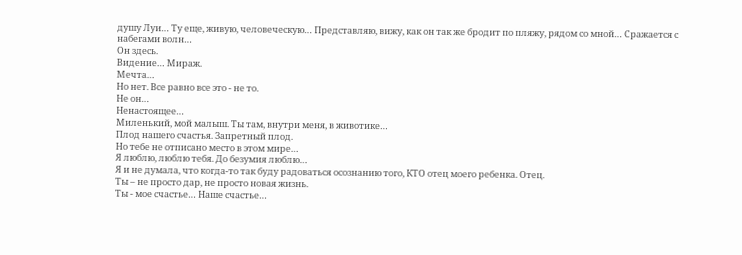душу Луи… Ту еще, живую, человеческую… Представляю, вижу, как он так же бродит по пляжу, рядом со мной… Сражается с набегами волн…
Он здесь.
Видение… Мираж.
Мечта…
Но нет. Все равно все это - не то.
Не он…
Ненастоящее…
Миленький, мой малыш. Ты там, внутри меня, в животике…
Плод нашего счастья. Запретный плод.
Но тебе не отписано место в этом мире…
Я люблю, люблю тебя. До безумия люблю…
Я и не думала, что когда-то так буду радоваться осознанию того, КТО отец моего ребенка. Отец.
Ты – не просто дар, не просто новая жизнь.
Ты - мое счастье… Наше счастье…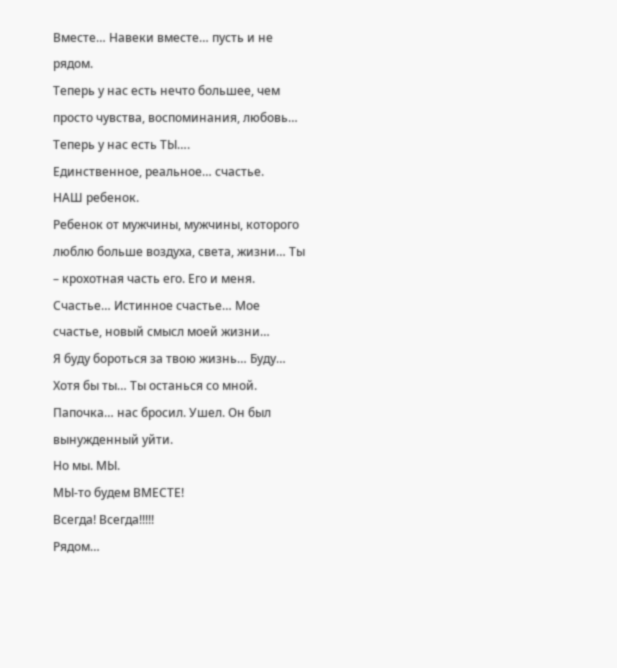Вместе… Навеки вместе… пусть и не рядом.
Теперь у нас есть нечто большее, чем просто чувства, воспоминания, любовь…
Теперь у нас есть ТЫ….
Единственное, реальное… счастье.
НАШ ребенок.
Ребенок от мужчины, мужчины, которого люблю больше воздуха, света, жизни… Ты – крохотная часть его. Его и меня.
Счастье… Истинное счастье… Мое счастье, новый смысл моей жизни…
Я буду бороться за твою жизнь… Буду…
Хотя бы ты… Ты останься со мной.
Папочка… нас бросил. Ушел. Он был вынужденный уйти.
Но мы. МЫ.
МЫ-то будем ВМЕСТЕ!
Всегда! Всегда!!!!!
Рядом…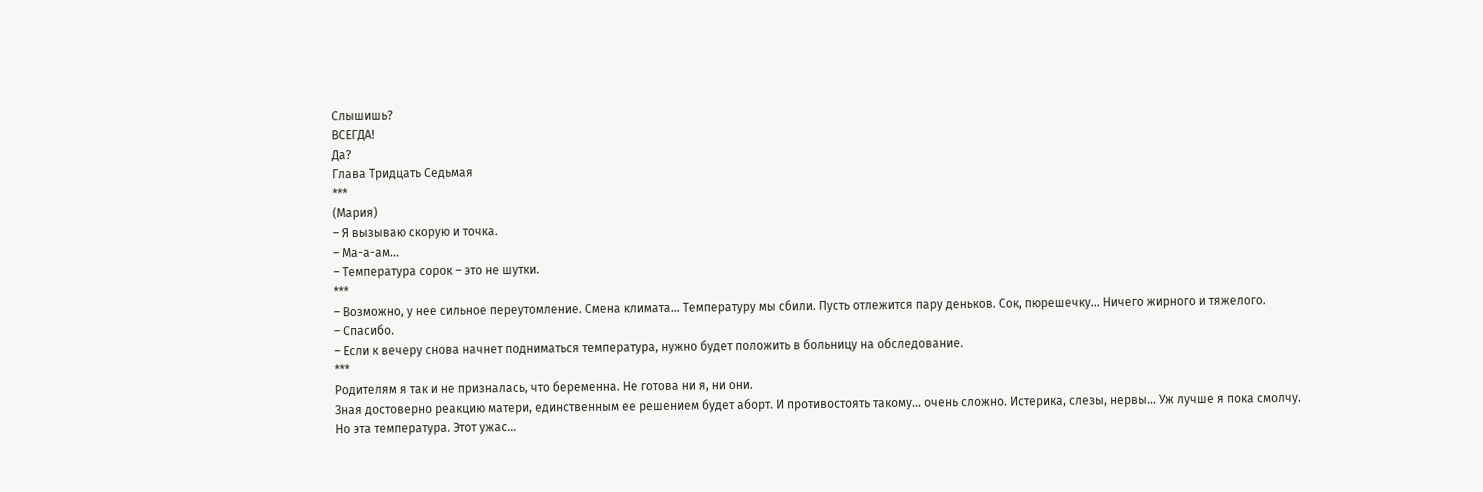Слышишь?
ВСЕГДА!
Да?
Глава Тридцать Седьмая
***
(Мария)
– Я вызываю скорую и точка.
– Ма-а-ам…
– Температура сорок – это не шутки.
***
– Возможно, у нее сильное переутомление. Смена климата… Температуру мы сбили. Пусть отлежится пару деньков. Сок, пюрешечку… Ничего жирного и тяжелого.
– Спасибо.
– Если к вечеру снова начнет подниматься температура, нужно будет положить в больницу на обследование.
***
Родителям я так и не призналась, что беременна. Не готова ни я, ни они.
Зная достоверно реакцию матери, единственным ее решением будет аборт. И противостоять такому… очень сложно. Истерика, слезы, нервы… Уж лучше я пока смолчу.
Но эта температура. Этот ужас…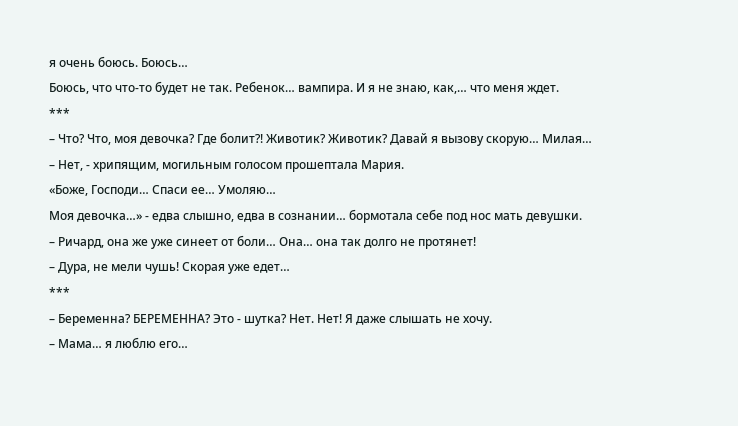я очень боюсь. Боюсь…
Боюсь, что что-то будет не так. Ребенок… вампира. И я не знаю, как,… что меня ждет.
***
– Что? Что, моя девочка? Где болит?! Животик? Животик? Давай я вызову скорую… Милая…
– Нет, - хрипящим, могильным голосом прошептала Мария.
«Боже, Господи… Спаси ее… Умоляю…
Моя девочка…» - едва слышно, едва в сознании… бормотала себе под нос мать девушки.
– Ричард, она же уже синеет от боли… Она… она так долго не протянет!
– Дура, не мели чушь! Скорая уже едет…
***
– Беременна? БЕРЕМЕННА? Это - шутка? Нет. Нет! Я даже слышать не хочу.
– Мама… я люблю его…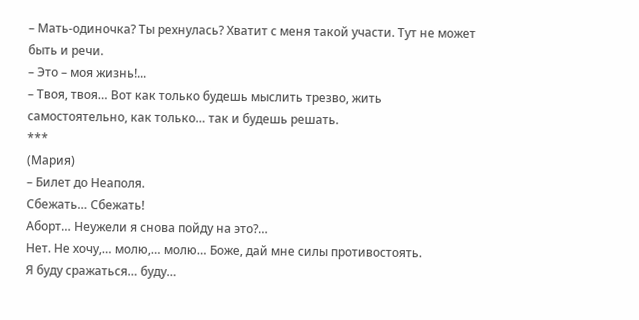– Мать-одиночка? Ты рехнулась? Хватит с меня такой участи. Тут не может быть и речи.
– Это – моя жизнь!...
– Твоя, твоя… Вот как только будешь мыслить трезво, жить самостоятельно, как только… так и будешь решать.
***
(Мария)
– Билет до Неаполя.
Сбежать… Сбежать!
Аборт… Неужели я снова пойду на это?…
Нет. Не хочу,… молю,… молю… Боже, дай мне силы противостоять.
Я буду сражаться… буду…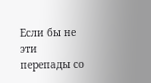Если бы не эти перепады со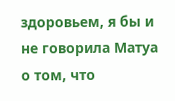здоровьем, я бы и не говорила Матуа о том, что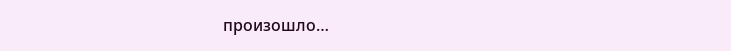произошло…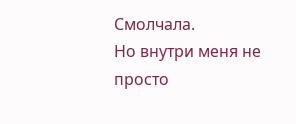Смолчала.
Но внутри меня не просто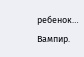ребенок… Вампир.